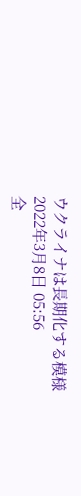ウクライナは長期化する模様
2022年3月8日 05:56
全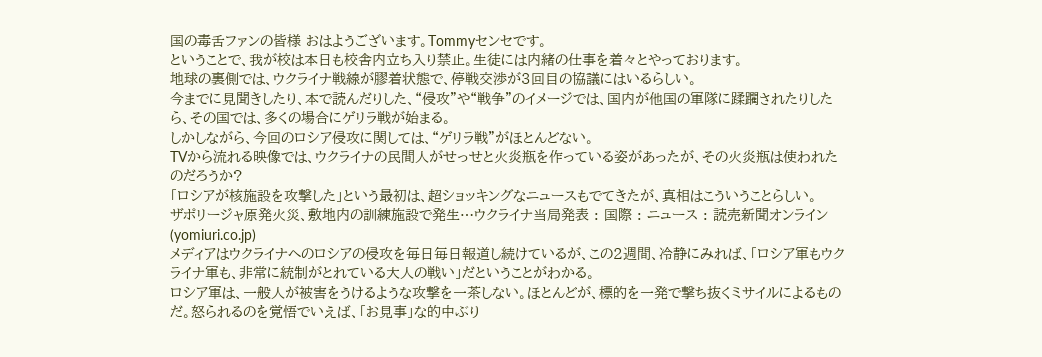国の毒舌ファンの皆様 おはようございます。Tommyセンセです。
ということで、我が校は本日も校舎内立ち入り禁止。生徒には内緒の仕事を着々とやっております。
地球の裏側では、ウクライナ戦線が膠着状態で、停戦交渉が3回目の協議にはいるらしい。
今までに見聞きしたり、本で読んだりした、“侵攻”や“戦争”のイメージでは、国内が他国の軍隊に蹂躙されたりしたら、その国では、多くの場合にゲリラ戦が始まる。
しかしながら、今回のロシア侵攻に関しては、“ゲリラ戦”がほとんどない。
TVから流れる映像では、ウクライナの民間人がせっせと火炎瓶を作っている姿があったが、その火炎瓶は使われたのだろうか?
「ロシアが核施設を攻撃した」という最初は、超ショッキングなニュースもでてきたが、真相はこういうことらしい。
ザポリージャ原発火災、敷地内の訓練施設で発生…ウクライナ当局発表 : 国際 : ニュース : 読売新聞オンライン (yomiuri.co.jp)
メディアはウクライナへのロシアの侵攻を毎日毎日報道し続けているが、この2週間、冷静にみれば、「ロシア軍もウクライナ軍も、非常に統制がとれている大人の戦い」だということがわかる。
ロシア軍は、一般人が被害をうけるような攻撃を一茶しない。ほとんどが、標的を一発で撃ち抜くミサイルによるものだ。怒られるのを覚悟でいえば、「お見事」な的中ぶり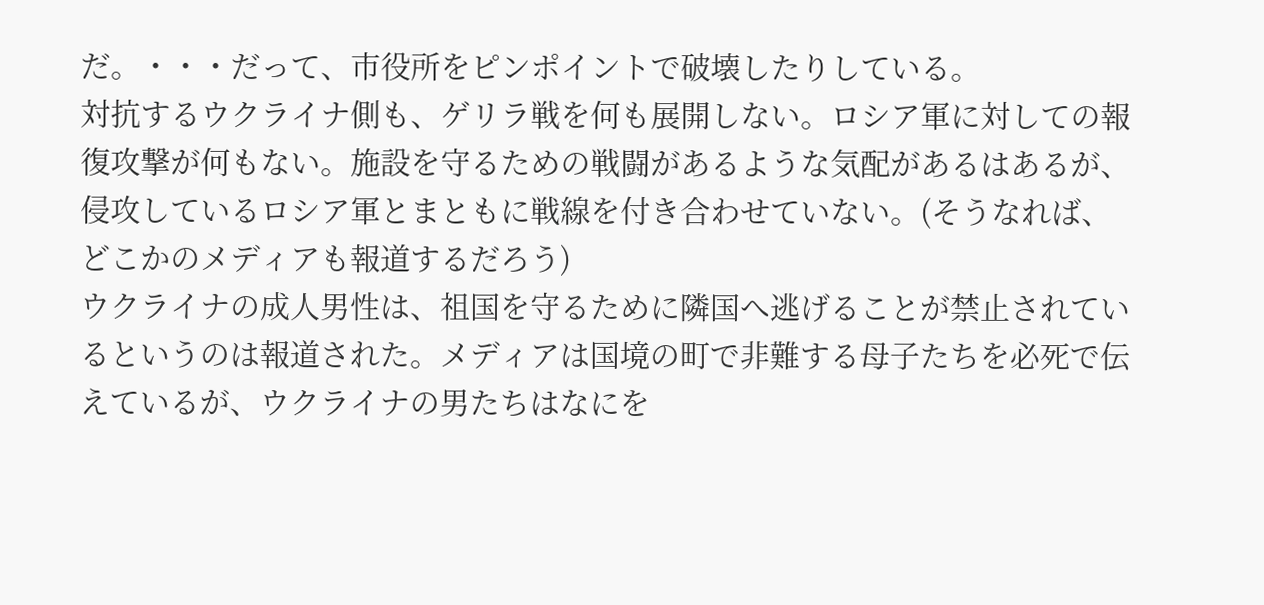だ。・・・だって、市役所をピンポイントで破壊したりしている。
対抗するウクライナ側も、ゲリラ戦を何も展開しない。ロシア軍に対しての報復攻撃が何もない。施設を守るための戦闘があるような気配があるはあるが、侵攻しているロシア軍とまともに戦線を付き合わせていない。(そうなれば、どこかのメディアも報道するだろう)
ウクライナの成人男性は、祖国を守るために隣国へ逃げることが禁止されているというのは報道された。メディアは国境の町で非難する母子たちを必死で伝えているが、ウクライナの男たちはなにを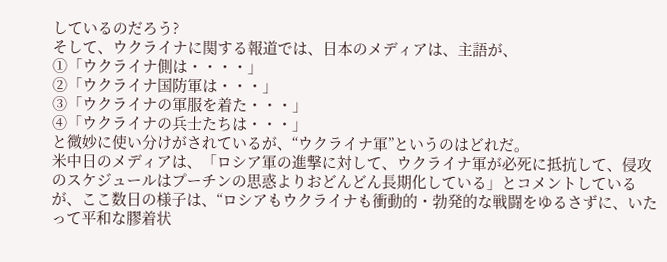しているのだろう?
そして、ウクライナに関する報道では、日本のメディアは、主語が、
①「ウクライナ側は・・・・」
②「ウクライナ国防軍は・・・」
③「ウクライナの軍服を着た・・・」
④「ウクライナの兵士たちは・・・」
と微妙に使い分けがされているが、“ウクライナ軍”というのはどれだ。
米中日のメディアは、「ロシア軍の進撃に対して、ウクライナ軍が必死に抵抗して、侵攻のスケジュールはプーチンの思惑よりおどんどん長期化している」とコメントしているが、ここ数日の様子は、“ロシアもウクライナも衝動的・勃発的な戦闘をゆるさずに、いたって平和な膠着状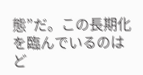態”だ。この長期化を臨んでいるのはど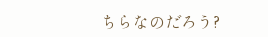ちらなのだろう?